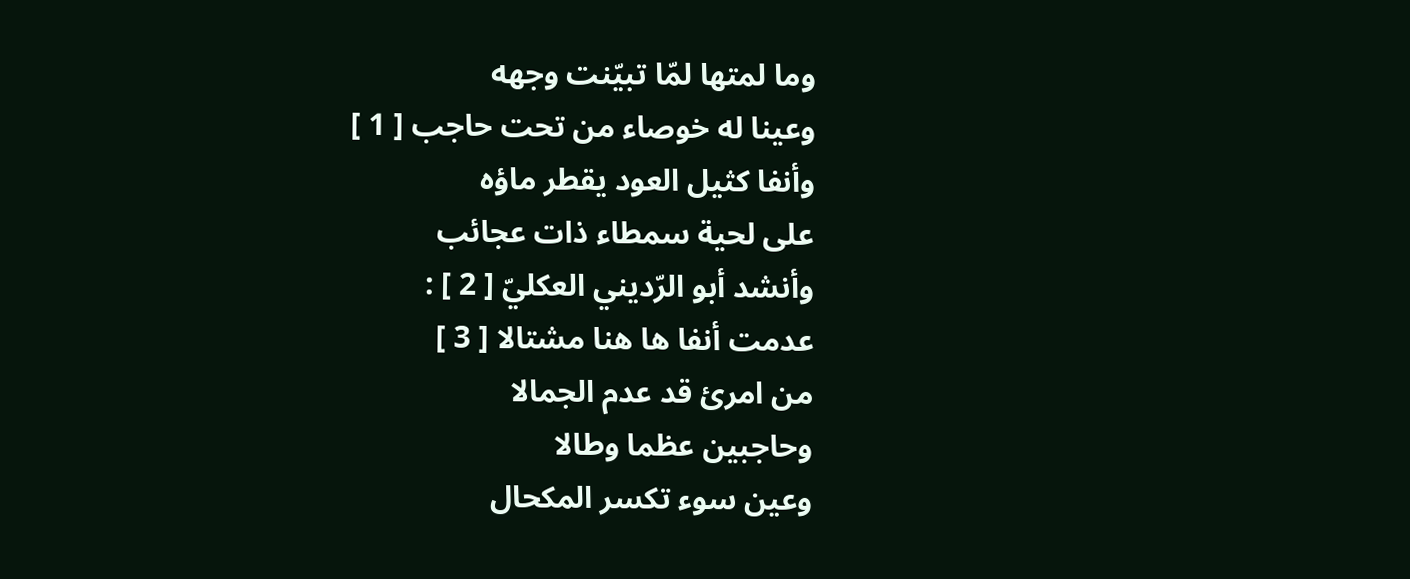وما لمتها لمّا تبيّنت وجهه
وعينا له خوصاء من تحت حاجب [ 1 ]
وأنفا كثيل العود يقطر ماؤه
على لحية سمطاء ذات عجائب
وأنشد أبو الرّديني العكليّ [ 2 ] :
عدمت أنفا ها هنا مشتالا [ 3 ]
من امرئ قد عدم الجمالا
وحاجبين عظما وطالا
وعين سوء تكسر المكحال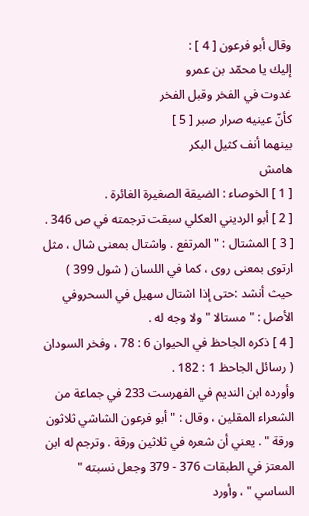وقال أبو فرعون [ 4 ] :
إليك يا محمّد بن عمرو
غدوت في الفخر وقبل الفخر
كأنّ عينيه صرار صبر [ 5 ]
بينهما أنف كثيل البكر
هامش
[ 1 ] الخوصاء : الضيقة الصغيرة الغائرة .
[ 2 ] أبو الرديني العكلي سبقت ترجمته في ص 346 .
[ 3 ] المشتال : " المرتفع . واشتال بمعنى شال ، مثل ارتوى بمعنى روى ، كما في اللسان ( شول 399 ) حيث أنشد :حتى إذا اشتال سهيل في السحروفي الأصل : " مستالا " ولا وجه له .
[ 4 ] ذكره الجاحظ في الحيوان 6 : 78 ، وفخر السودان ( رسائل الجاحظ 1 : 182 .
وأورده ابن النديم في الفهرست 233 في جماعة من الشعراء المقلين ، وقال : " أبو فرعون الشاشي ثلاثون ورقة " . يعني أن شعره في ثلاثين ورقة . وترجم له ابن المعتز في الطبقات 376 - 379 وجعل نسبته " الساسي " ، وأورد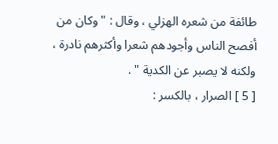طائفة من شعره الهزلي ، وقال : " وكان من أفصح الناس وأجودهم شعرا وأكثرهم نادرة ، ولكنه لا يصبر عن الكدية " .
[ 5 ] الصرار ، بالكسر :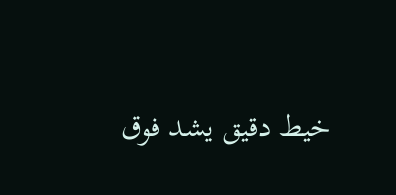خيط دقيق يشد فوق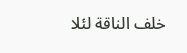خلف الناقة لئلا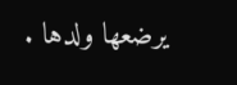يرضعها ولدها .